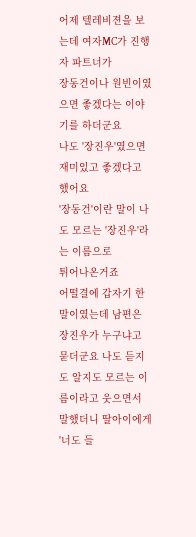어제 텔레비젼을 보는데 여자MC가 진행자 파트너가
장동건이나 원빈이였으면 좋겠다는 이야기를 하더군요
나도 '장진우'였으면 재미있고 좋겠다고 했어요
'장동건'이란 말이 나도 모르는 '장진우'라는 이름으로
튀어나온거죠
어떨결에 갑자기 한 말이였는데 남편은 장진우가 누구냐고
묻더군요 나도 듣지도 알지도 모르는 이름이라고 웃으면서
말했더니 딸아이에게 '너도 들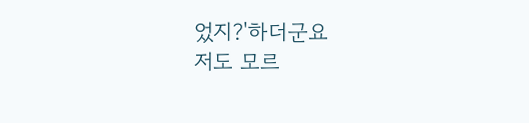었지?'하더군요
저도 모르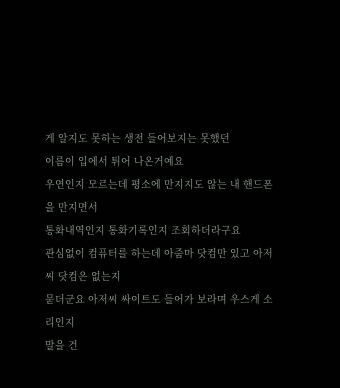게 알지도 못하는 생전 들어보지는 못했던
이름이 입에서 튀어 나온거예요
우연인지 모르는데 평소에 만지지도 않는 내 핸드폰을 만지면서
통화내역인지 통화기록인지 조회하더라구요
관심없이 컴퓨터를 하는데 아줌마 닷컴만 있고 아저씨 닷컴은 없는지
묻더군요 아저씨 싸이트도 들어가 보라며 우스게 소리인지
말을 건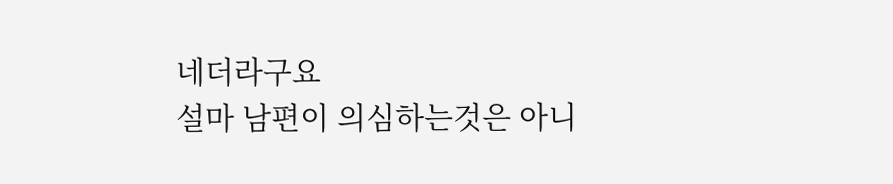네더라구요
설마 남편이 의심하는것은 아니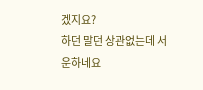겠지요?
하던 말던 상관없는데 서운하네요